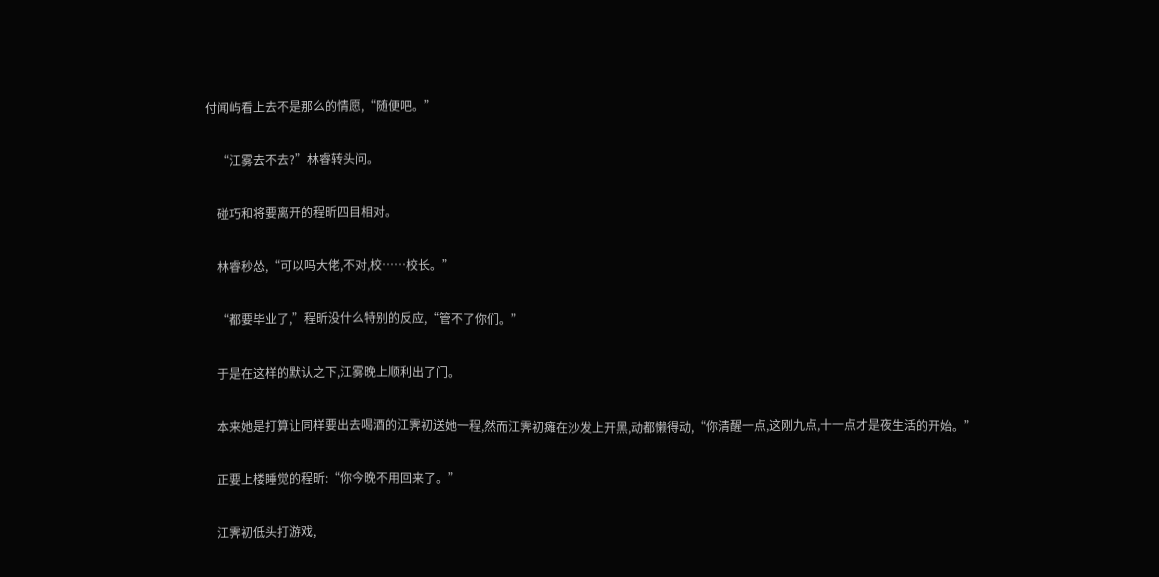付闻屿看上去不是那么的情愿,“随便吧。”

    “江雾去不去?”林睿转头问。

    碰巧和将要离开的程昕四目相对。

    林睿秒怂,“可以吗大佬,不对,校……校长。”

    “都要毕业了,”程昕没什么特别的反应,“管不了你们。”

    于是在这样的默认之下,江雾晚上顺利出了门。

    本来她是打算让同样要出去喝酒的江霁初送她一程,然而江霁初瘫在沙发上开黑,动都懒得动,“你清醒一点,这刚九点,十一点才是夜生活的开始。”

    正要上楼睡觉的程昕:“你今晚不用回来了。”

    江霁初低头打游戏,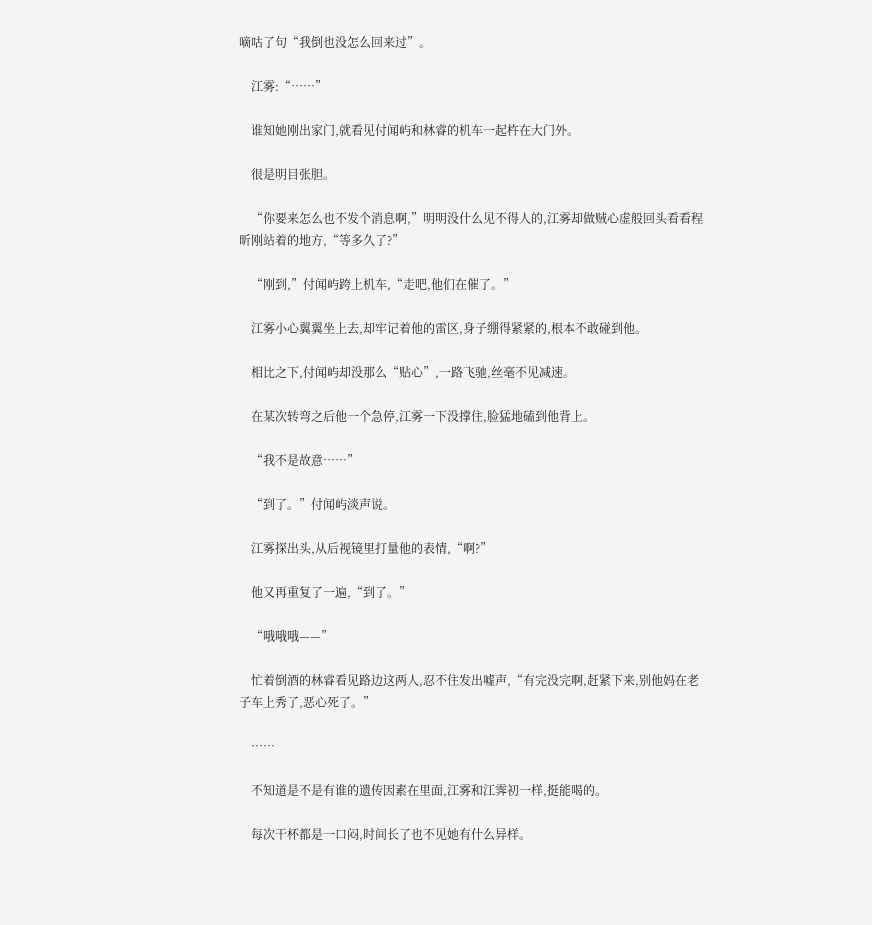嘀咕了句“我倒也没怎么回来过”。

    江雾:“……”

    谁知她刚出家门,就看见付闻屿和林睿的机车一起杵在大门外。

    很是明目张胆。

    “你要来怎么也不发个消息啊,”明明没什么见不得人的,江雾却做贼心虚般回头看看程昕刚站着的地方,“等多久了?”

    “刚到,”付闻屿跨上机车,“走吧,他们在催了。”

    江雾小心翼翼坐上去,却牢记着他的雷区,身子绷得紧紧的,根本不敢碰到他。

    相比之下,付闻屿却没那么“贴心”,一路飞驰,丝毫不见减速。

    在某次转弯之后他一个急停,江雾一下没撑住,脸猛地磕到他背上。

    “我不是故意……”

    “到了。”付闻屿淡声说。

    江雾探出头,从后视镜里打量他的表情,“啊?”

    他又再重复了一遍,“到了。”

    “哦哦哦——”

    忙着倒酒的林睿看见路边这两人,忍不住发出嘘声,“有完没完啊,赶紧下来,别他妈在老子车上秀了,恶心死了。”

    ……

    不知道是不是有谁的遗传因素在里面,江雾和江霁初一样,挺能喝的。

    每次干杯都是一口闷,时间长了也不见她有什么异样。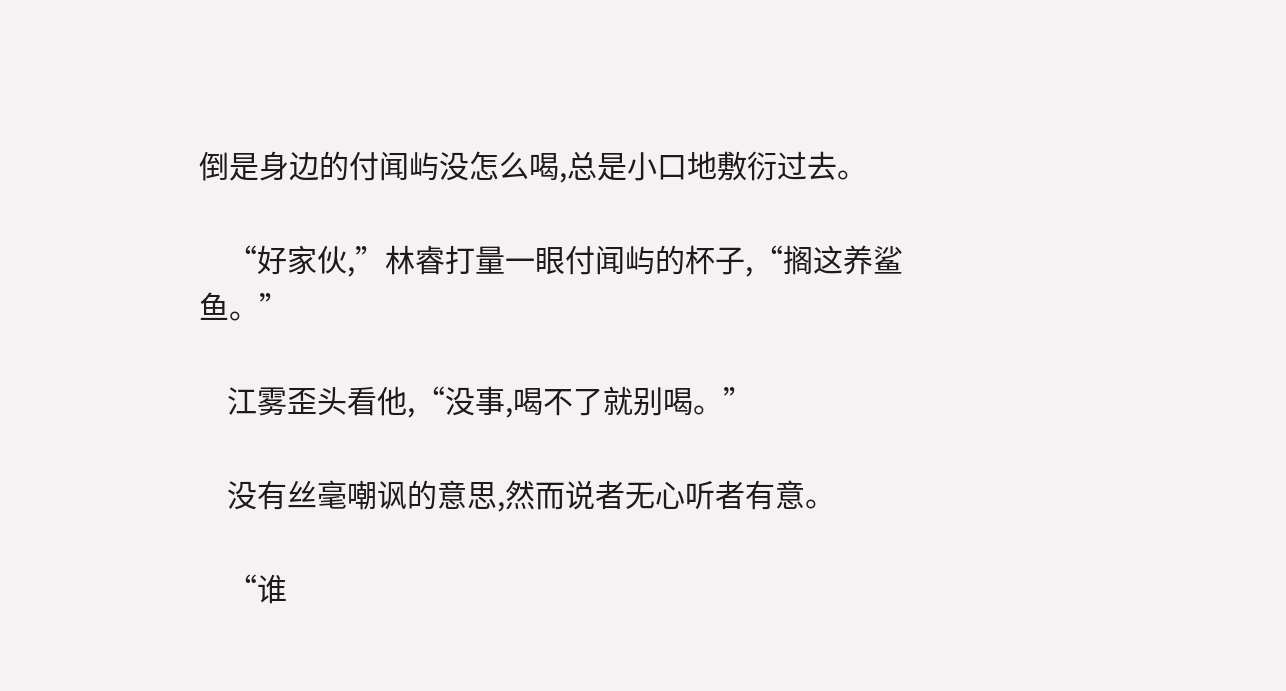倒是身边的付闻屿没怎么喝,总是小口地敷衍过去。

    “好家伙,”林睿打量一眼付闻屿的杯子,“搁这养鲨鱼。”

    江雾歪头看他,“没事,喝不了就别喝。”

    没有丝毫嘲讽的意思,然而说者无心听者有意。

    “谁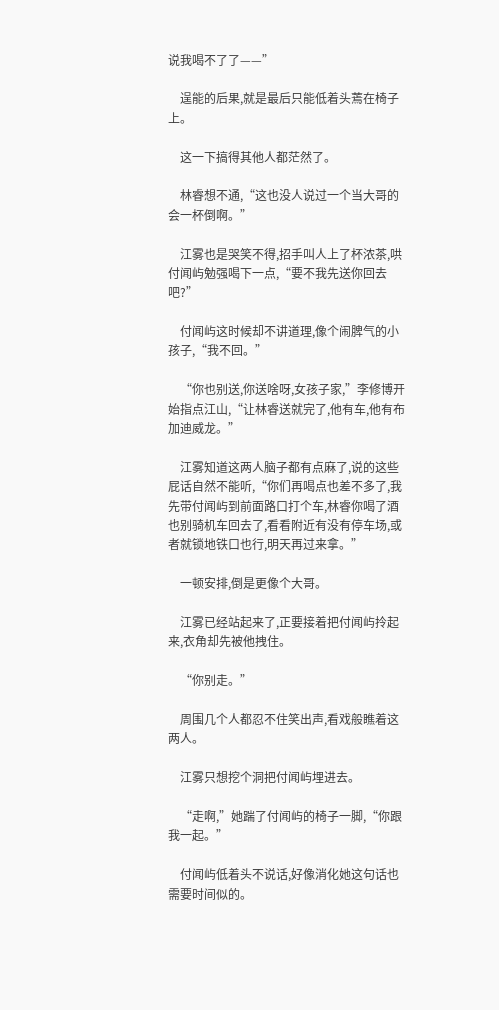说我喝不了了——”

    逞能的后果,就是最后只能低着头蔫在椅子上。

    这一下搞得其他人都茫然了。

    林睿想不通,“这也没人说过一个当大哥的会一杯倒啊。”

    江雾也是哭笑不得,招手叫人上了杯浓茶,哄付闻屿勉强喝下一点,“要不我先送你回去吧?”

    付闻屿这时候却不讲道理,像个闹脾气的小孩子,“我不回。”

    “你也别送,你送啥呀,女孩子家,”李修博开始指点江山,“让林睿送就完了,他有车,他有布加迪威龙。”

    江雾知道这两人脑子都有点麻了,说的这些屁话自然不能听,“你们再喝点也差不多了,我先带付闻屿到前面路口打个车,林睿你喝了酒也别骑机车回去了,看看附近有没有停车场,或者就锁地铁口也行,明天再过来拿。”

    一顿安排,倒是更像个大哥。

    江雾已经站起来了,正要接着把付闻屿拎起来,衣角却先被他拽住。

    “你别走。”

    周围几个人都忍不住笑出声,看戏般瞧着这两人。

    江雾只想挖个洞把付闻屿埋进去。

    “走啊,”她踹了付闻屿的椅子一脚,“你跟我一起。”

    付闻屿低着头不说话,好像消化她这句话也需要时间似的。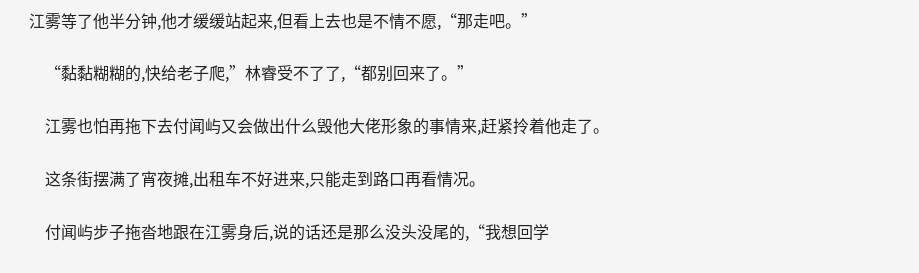江雾等了他半分钟,他才缓缓站起来,但看上去也是不情不愿,“那走吧。”

    “黏黏糊糊的,快给老子爬,”林睿受不了了,“都别回来了。”

    江雾也怕再拖下去付闻屿又会做出什么毁他大佬形象的事情来,赶紧拎着他走了。

    这条街摆满了宵夜摊,出租车不好进来,只能走到路口再看情况。

    付闻屿步子拖沓地跟在江雾身后,说的话还是那么没头没尾的,“我想回学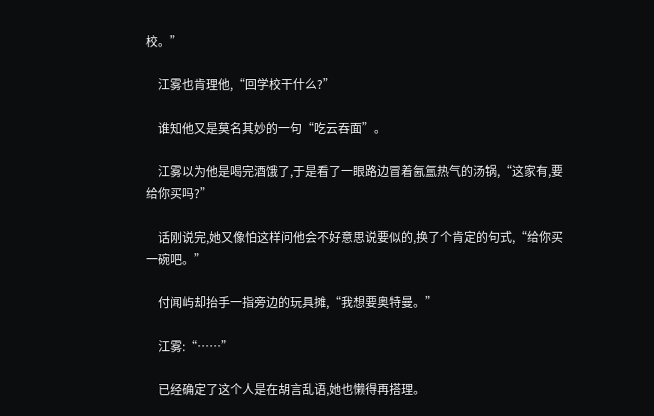校。”

    江雾也肯理他,“回学校干什么?”

    谁知他又是莫名其妙的一句“吃云吞面”。

    江雾以为他是喝完酒饿了,于是看了一眼路边冒着氤氲热气的汤锅,“这家有,要给你买吗?”

    话刚说完,她又像怕这样问他会不好意思说要似的,换了个肯定的句式,“给你买一碗吧。”

    付闻屿却抬手一指旁边的玩具摊,“我想要奥特曼。”

    江雾:“……”

    已经确定了这个人是在胡言乱语,她也懒得再搭理。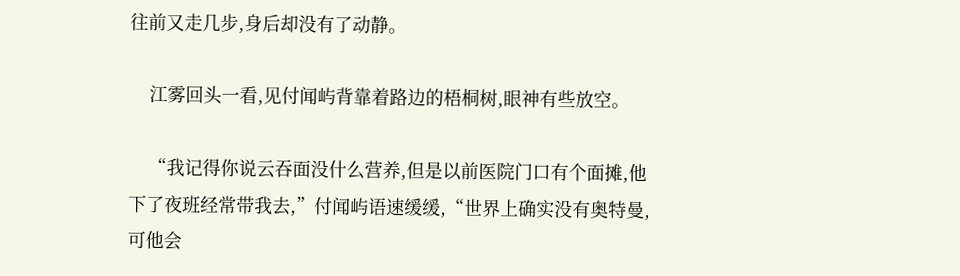往前又走几步,身后却没有了动静。

    江雾回头一看,见付闻屿背靠着路边的梧桐树,眼神有些放空。

    “我记得你说云吞面没什么营养,但是以前医院门口有个面摊,他下了夜班经常带我去,”付闻屿语速缓缓,“世界上确实没有奥特曼,可他会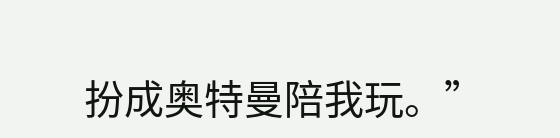扮成奥特曼陪我玩。”